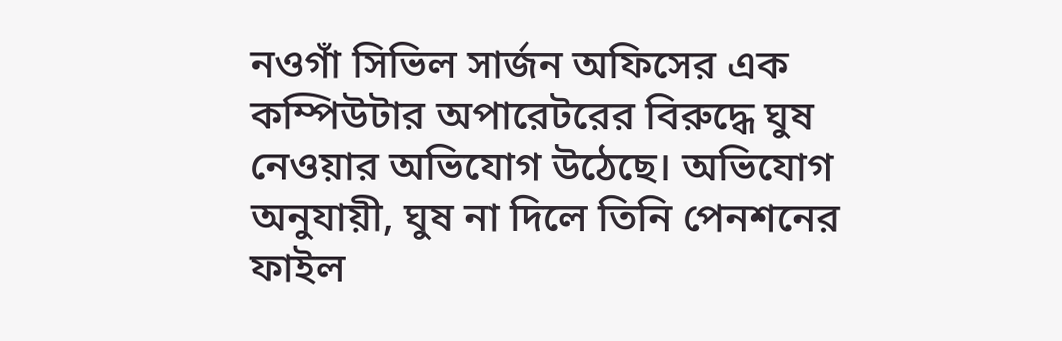নওগাঁ সিভিল সার্জন অফিসের এক কম্পিউটার অপারেটরের বিরুদ্ধে ঘুষ নেওয়ার অভিযোগ উঠেছে। অভিযোগ অনুযায়ী, ঘুষ না দিলে তিনি পেনশনের ফাইল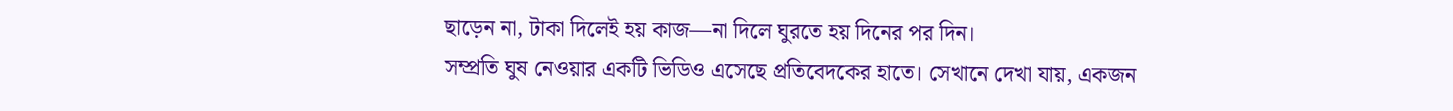ছাড়েন না, টাকা দিলেই হয় কাজ—না দিলে ঘুরতে হয় দিনের পর দিন।
সম্প্রতি ঘুষ নেওয়ার একটি ভিডিও এসেছে প্রতিবেদকের হাতে। সেখানে দেখা যায়, একজন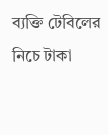ব্যক্তি টেবিলের নিচে টাকা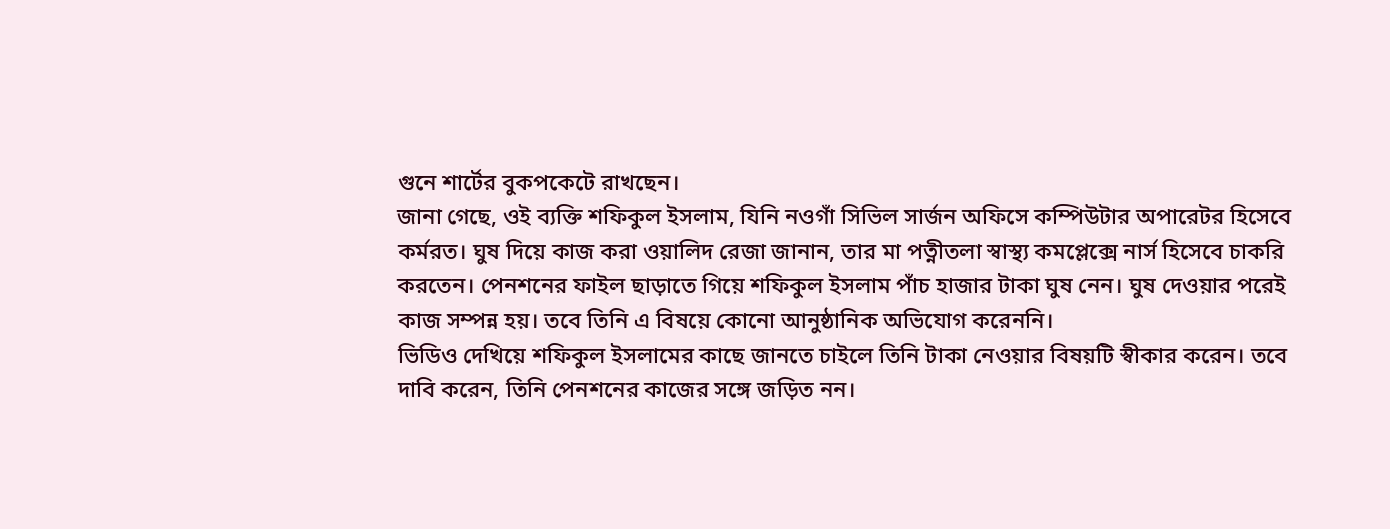গুনে শার্টের বুকপকেটে রাখছেন।
জানা গেছে, ওই ব্যক্তি শফিকুল ইসলাম, যিনি নওগাঁ সিভিল সার্জন অফিসে কম্পিউটার অপারেটর হিসেবে কর্মরত। ঘুষ দিয়ে কাজ করা ওয়ালিদ রেজা জানান, তার মা পত্নীতলা স্বাস্থ্য কমপ্লেক্সে নার্স হিসেবে চাকরি করতেন। পেনশনের ফাইল ছাড়াতে গিয়ে শফিকুল ইসলাম পাঁচ হাজার টাকা ঘুষ নেন। ঘুষ দেওয়ার পরেই কাজ সম্পন্ন হয়। তবে তিনি এ বিষয়ে কোনো আনুষ্ঠানিক অভিযোগ করেননি।
ভিডিও দেখিয়ে শফিকুল ইসলামের কাছে জানতে চাইলে তিনি টাকা নেওয়ার বিষয়টি স্বীকার করেন। তবে দাবি করেন, তিনি পেনশনের কাজের সঙ্গে জড়িত নন।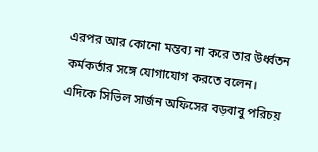এরপর আর কোনো মন্তব্য না করে তার উর্ধ্বতন কর্মকর্তার সঙ্গে যোগাযোগ করতে বলেন।
এদিকে সিভিল সার্জন অফিসের বড়বাবু পরিচয়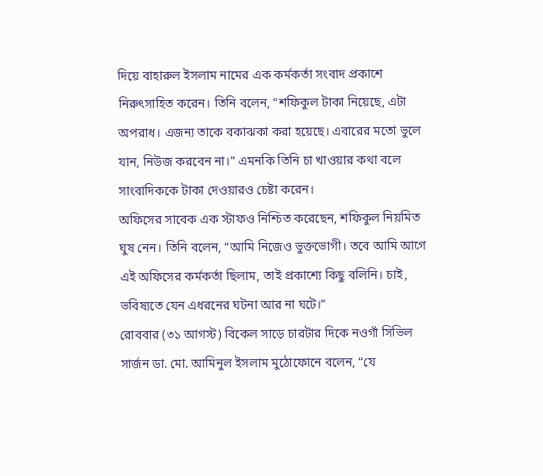দিয়ে বাহারুল ইসলাম নামের এক কর্মকর্তা সংবাদ প্রকাশে নিরুৎসাহিত করেন। তিনি বলেন, “শফিকুল টাকা নিয়েছে, এটা অপরাধ। এজন্য তাকে বকাঝকা করা হয়েছে। এবারের মতো ভুলে যান, নিউজ করবেন না।” এমনকি তিনি চা খাওয়ার কথা বলে সাংবাদিককে টাকা দেওয়ারও চেষ্টা করেন।
অফিসের সাবেক এক স্টাফও নিশ্চিত করেছেন, শফিকুল নিয়মিত ঘুষ নেন। তিনি বলেন, “আমি নিজেও ভুক্তভোগী। তবে আমি আগে এই অফিসের কর্মকর্তা ছিলাম, তাই প্রকাশ্যে কিছু বলিনি। চাই, ভবিষ্যতে যেন এধরনের ঘটনা আর না ঘটে।”
রোববার (৩১ আগস্ট) বিকেল সাড়ে চারটার দিকে নওগাঁ সিভিল সার্জন ডা. মো. আমিনুল ইসলাম মুঠোফোনে বলেন, “যে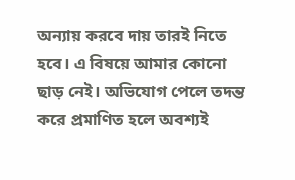অন্যায় করবে দায় তারই নিতে হবে। এ বিষয়ে আমার কোনো ছাড় নেই। অভিযোগ পেলে তদন্ত করে প্রমাণিত হলে অবশ্যই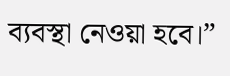ব্যবস্থা নেওয়া হবে।”